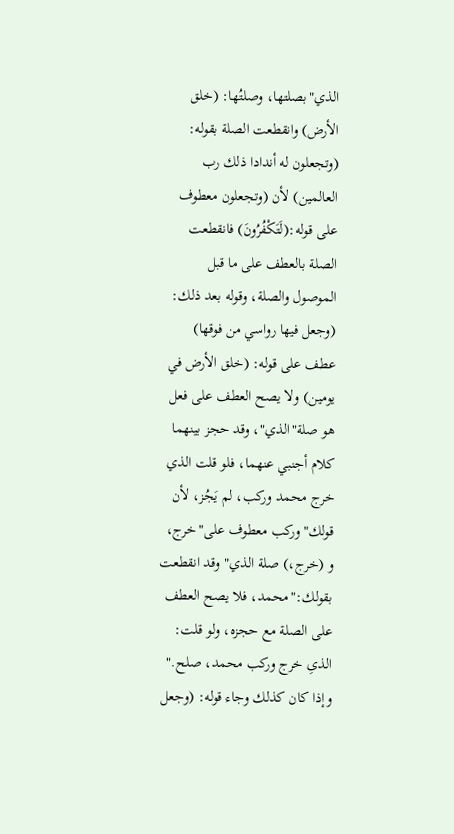الذي"بصلتها، وصلتُها: (خلق الأرض) وانقطعت الصلة بقوله: (وتجعلون له أندادا ذلك رب العالمين) لأن (وتجعلون معطوف على قوله:(لَتَكْفُرُونَ) فانقطعت الصلة بالعطف على ما قبل الموصول والصلة، وقوله بعد ذلك: (وجعل فيها رواسي من فوقها) عطف على قوله: (خلق الأرض في يومين) ولا يصح العطف على فعل هو صلة"الذي"، وقد حجز بينهما كلام أجنبي عنهما، فلو قلت الذي خرج محمد وركب، لم يَجُز، لأن قولك"وركب معطوف على"خرج، و (خرج،) صلة الذي"وقد انقطعت بقولك:"محمد، فلا يصح العطف على الصلة مع حجزه، ولو قلت: الذىِ خرج وركب محمد، صلح."
وإذا كان كذلك وجاء قوله: (وجعل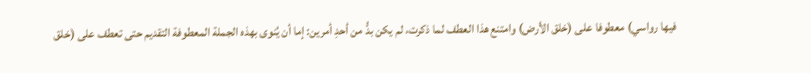فيها رواسي) معطوفا على (خلق الأرض) وامتنع هذا العطف لما ذكرت، لم يكن بدُّ من أحدِ أمرين: إما أن يُنوى بهذه الجملة المعطوفة التقديم حتى تعطف على (خلق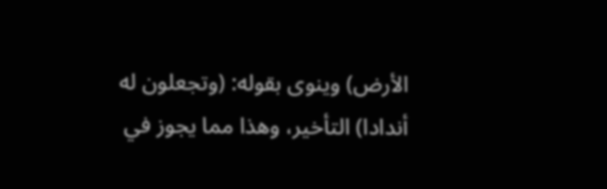الأرض) وينوى بقوله: (وتجعلون له أندادا) التأخير، وهذا مما يجوز في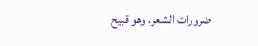ضرورات الشعر، وهو قبيح